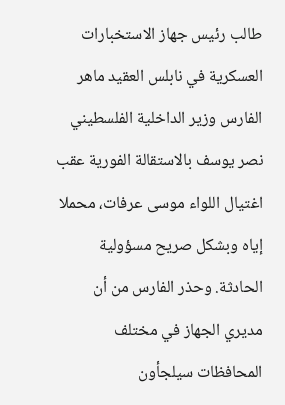طالب رئيس جهاز الاستخبارات العسكرية في نابلس العقيد ماهر الفارس وزير الداخلية الفلسطيني نصر يوسف بالاستقالة الفورية عقب اغتيال اللواء موسى عرفات، محملا إياه وبشكل صريح مسؤولية الحادثة. وحذر الفارس من أن مديري الجهاز في مختلف المحافظات سيلجأون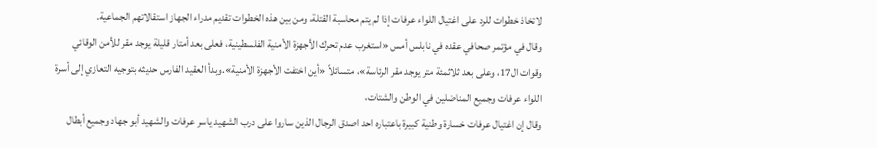لاتخاذ خطوات للرد على اغتيال اللواء عرفات إذا لم يتم محاسبة القتلة، ومن بين هذه الخطوات تقديم مدراء الجهاز استقالاتهم الجماعية.
وقال في مؤتمر صحافي عقده في نابلس أمس «استغرب عدم تحرك الأجهزة الأمنية الفلسطينية، فعلى بعد أمتار قليلة يوجد مقر للأمن الوقائي وقوات ال17، وعلى بعد ثلاثمئة متر يوجد مقر الرئاسة»، متسائلاً «أين اختفت الأجهزة الأمنية».وبدأ العقيد الفارس حديثه بتوجيه التعازي إلى أسرة اللواء عرفات وجميع المناضلين في الوطن والشتات،
وقال إن اغتيال عرفات خسارة وطنية كبيرة باعتباره احد اصدق الرجال الذين ساروا على درب الشهيد ياسر عرفات والشهيد أبو جهاد وجميع أبطال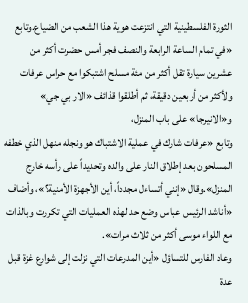الثورة الفلسطينية التي انتزعت هوية هذا الشعب من الضياع.وتابع «في تمام الساعة الرابعة والنصف فجر أمس حضرت أكثر من عشرين سيارة تقل أكثر من مئة مسلح اشتبكوا مع حراس عرفات ولأكثر من أربعين دقيقة، ثم أطلقوا قذائف «الار بي جي» و«الانيرجا» على باب المنزل،
وتابع «عرفات شارك في عملية الاشتباك هو ونجله منهل الذي خطفه المسلحون بعد إطلاق النار على والده وتحديداً على رأسه خارج المنزل».وقال «إنني أتساءل مجدداً، أين الأجهزة الأمنية؟»، وأضاف «أناشد الرئيس عباس وضع حد لهذه العمليات التي تكررت وبالذات مع اللواء موسى أكثر من ثلاث مرات».
وعاد الفارس للتساؤل «أين المدرعات التي نزلت إلى شوارع غزة قبل عدة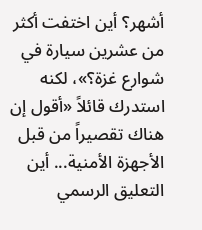أشهر؟ أين اختفت أكثر من عشرين سيارة في شوارع غزة؟»، لكنه استدرك قائلاً «أقول إن هناك تقصيراً من قبل الأجهزة الأمنية... أين التعليق الرسمي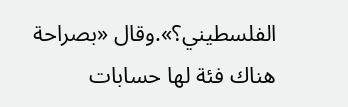الفلسطيني؟».وقال «بصراحة هناك فئة لها حسابات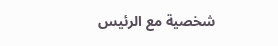شخصية مع الرئيس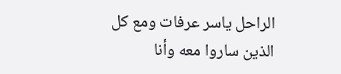الراحل ياسر عرفات ومع كل الذين ساروا معه وأنا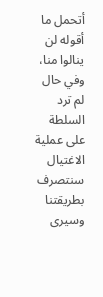أتحمل ما أقوله لن ينالوا منا، وفي حال لم ترد السلطة على عملية الاغتيال سنتصرف بطريقتنا وسيرى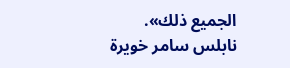الجميع ذلك».
نابلس سامر خويرة